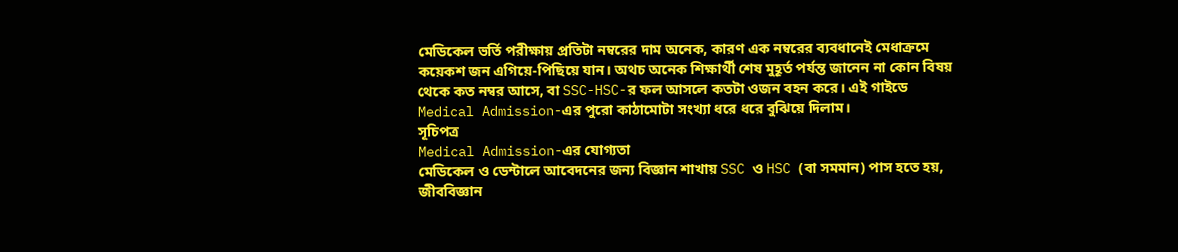মেডিকেল ভর্তি পরীক্ষায় প্রতিটা নম্বরের দাম অনেক, কারণ এক নম্বরের ব্যবধানেই মেধাক্রমে কয়েকশ জন এগিয়ে-পিছিয়ে যান। অথচ অনেক শিক্ষার্থী শেষ মুহূর্ত পর্যন্ত জানেন না কোন বিষয় থেকে কত নম্বর আসে, বা SSC-HSC-র ফল আসলে কতটা ওজন বহন করে। এই গাইডে Medical Admission-এর পুরো কাঠামোটা সংখ্যা ধরে ধরে বুঝিয়ে দিলাম।
সূচিপত্র
Medical Admission-এর যোগ্যতা
মেডিকেল ও ডেন্টালে আবেদনের জন্য বিজ্ঞান শাখায় SSC ও HSC (বা সমমান) পাস হতে হয়, জীববিজ্ঞান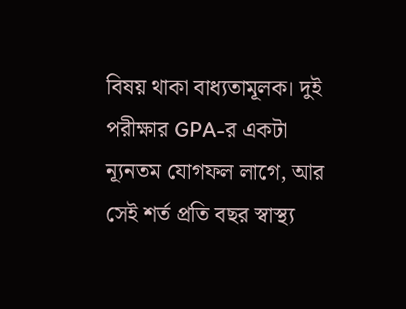বিষয় থাকা বাধ্যতামূলক। দুই পরীক্ষার GPA-র একটা ন্যূনতম যোগফল লাগে, আর সেই শর্ত প্রতি বছর স্বাস্থ্য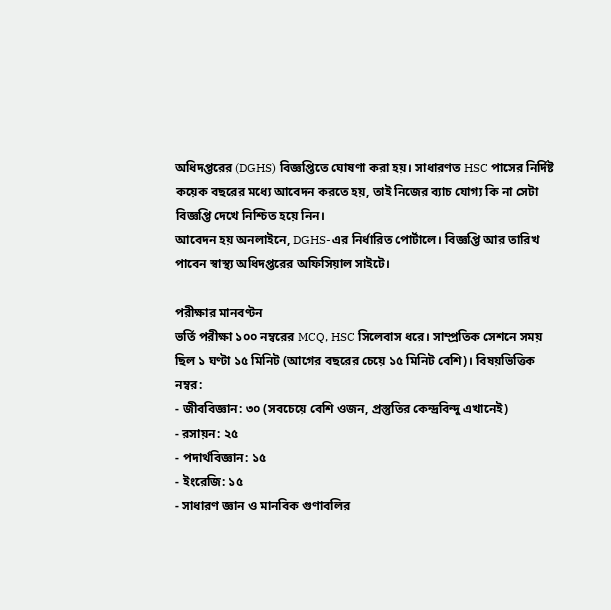অধিদপ্তরের (DGHS) বিজ্ঞপ্তিতে ঘোষণা করা হয়। সাধারণত HSC পাসের নির্দিষ্ট কয়েক বছরের মধ্যে আবেদন করতে হয়, তাই নিজের ব্যাচ যোগ্য কি না সেটা বিজ্ঞপ্তি দেখে নিশ্চিত হয়ে নিন।
আবেদন হয় অনলাইনে, DGHS-এর নির্ধারিত পোর্টালে। বিজ্ঞপ্তি আর তারিখ পাবেন স্বাস্থ্য অধিদপ্তরের অফিসিয়াল সাইটে।

পরীক্ষার মানবণ্টন
ভর্তি পরীক্ষা ১০০ নম্বরের MCQ, HSC সিলেবাস ধরে। সাম্প্রতিক সেশনে সময় ছিল ১ ঘণ্টা ১৫ মিনিট (আগের বছরের চেয়ে ১৫ মিনিট বেশি)। বিষয়ভিত্তিক নম্বর:
- জীববিজ্ঞান: ৩০ (সবচেয়ে বেশি ওজন, প্রস্তুতির কেন্দ্রবিন্দু এখানেই)
- রসায়ন: ২৫
- পদার্থবিজ্ঞান: ১৫
- ইংরেজি: ১৫
- সাধারণ জ্ঞান ও মানবিক গুণাবলির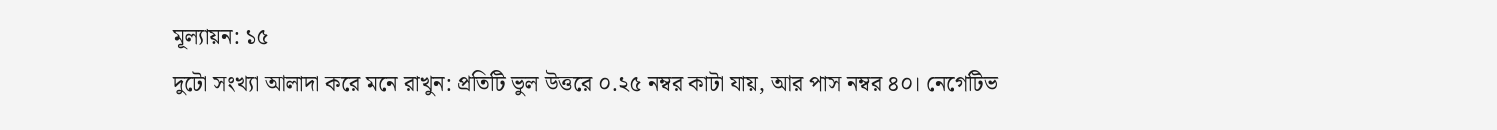মূল্যায়ন: ১৫
দুটো সংখ্যা আলাদা করে মনে রাখুন: প্রতিটি ভুল উত্তরে ০.২৫ নম্বর কাটা যায়, আর পাস নম্বর ৪০। নেগেটিভ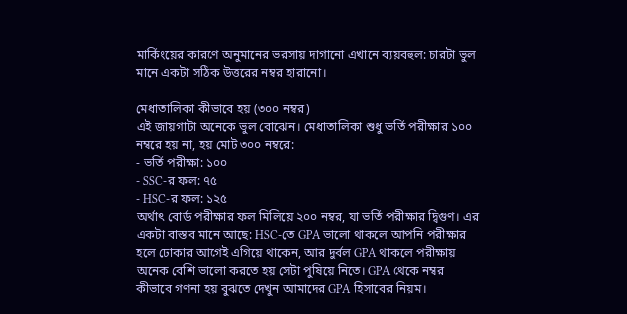মার্কিংয়ের কারণে অনুমানের ভরসায় দাগানো এখানে ব্যয়বহুল: চারটা ভুল মানে একটা সঠিক উত্তরের নম্বর হারানো।

মেধাতালিকা কীভাবে হয় (৩০০ নম্বর)
এই জায়গাটা অনেকে ভুল বোঝেন। মেধাতালিকা শুধু ভর্তি পরীক্ষার ১০০ নম্বরে হয় না, হয় মোট ৩০০ নম্বরে:
- ভর্তি পরীক্ষা: ১০০
- SSC-র ফল: ৭৫
- HSC-র ফল: ১২৫
অর্থাৎ বোর্ড পরীক্ষার ফল মিলিয়ে ২০০ নম্বর, যা ভর্তি পরীক্ষার দ্বিগুণ। এর একটা বাস্তব মানে আছে: HSC-তে GPA ভালো থাকলে আপনি পরীক্ষার হলে ঢোকার আগেই এগিয়ে থাকেন, আর দুর্বল GPA থাকলে পরীক্ষায় অনেক বেশি ভালো করতে হয় সেটা পুষিয়ে নিতে। GPA থেকে নম্বর কীভাবে গণনা হয় বুঝতে দেখুন আমাদের GPA হিসাবের নিয়ম।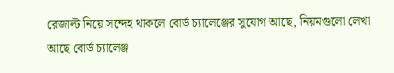রেজাল্ট নিয়ে সন্দেহ থাকলে বোর্ড চ্যালেঞ্জের সুযোগ আছে, নিয়মগুলো লেখা আছে বোর্ড চ্যালেঞ্জ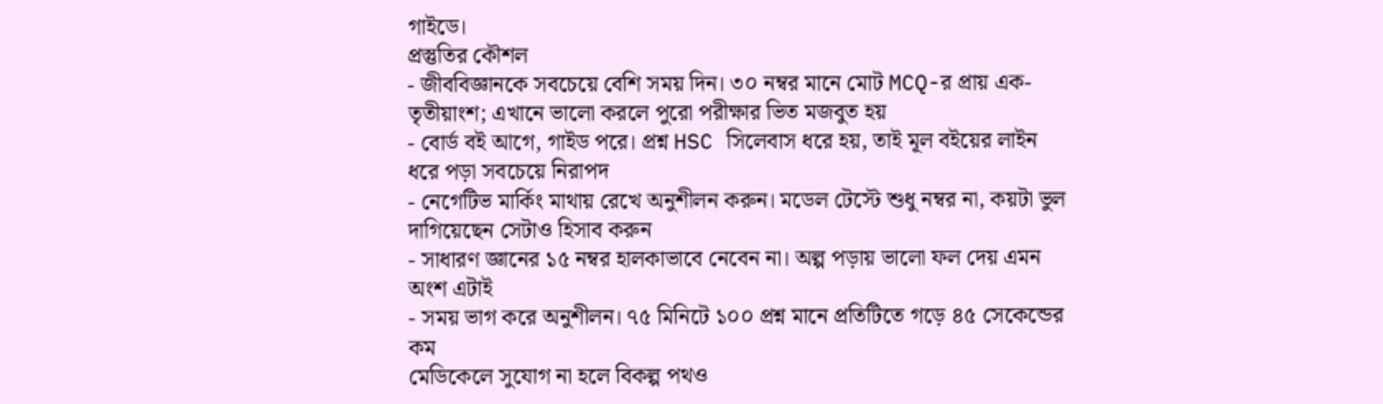গাইডে।
প্রস্তুতির কৌশল
- জীববিজ্ঞানকে সবচেয়ে বেশি সময় দিন। ৩০ নম্বর মানে মোট MCQ-র প্রায় এক-তৃতীয়াংশ; এখানে ভালো করলে পুরো পরীক্ষার ভিত মজবুত হয়
- বোর্ড বই আগে, গাইড পরে। প্রশ্ন HSC সিলেবাস ধরে হয়, তাই মূল বইয়ের লাইন ধরে পড়া সবচেয়ে নিরাপদ
- নেগেটিভ মার্কিং মাথায় রেখে অনুশীলন করুন। মডেল টেস্টে শুধু নম্বর না, কয়টা ভুল দাগিয়েছেন সেটাও হিসাব করুন
- সাধারণ জ্ঞানের ১৫ নম্বর হালকাভাবে নেবেন না। অল্প পড়ায় ভালো ফল দেয় এমন অংশ এটাই
- সময় ভাগ করে অনুশীলন। ৭৫ মিনিটে ১০০ প্রশ্ন মানে প্রতিটিতে গড়ে ৪৫ সেকেন্ডের কম
মেডিকেলে সুযোগ না হলে বিকল্প পথও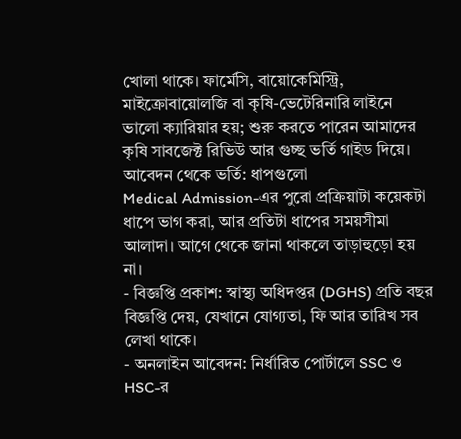খোলা থাকে। ফার্মেসি, বায়োকেমিস্ট্রি, মাইক্রোবায়োলজি বা কৃষি-ভেটেরিনারি লাইনে ভালো ক্যারিয়ার হয়; শুরু করতে পারেন আমাদের কৃষি সাবজেক্ট রিভিউ আর গুচ্ছ ভর্তি গাইড দিয়ে।
আবেদন থেকে ভর্তি: ধাপগুলো
Medical Admission-এর পুরো প্রক্রিয়াটা কয়েকটা ধাপে ভাগ করা, আর প্রতিটা ধাপের সময়সীমা আলাদা। আগে থেকে জানা থাকলে তাড়াহুড়ো হয় না।
- বিজ্ঞপ্তি প্রকাশ: স্বাস্থ্য অধিদপ্তর (DGHS) প্রতি বছর বিজ্ঞপ্তি দেয়, যেখানে যোগ্যতা, ফি আর তারিখ সব লেখা থাকে।
- অনলাইন আবেদন: নির্ধারিত পোর্টালে SSC ও HSC-র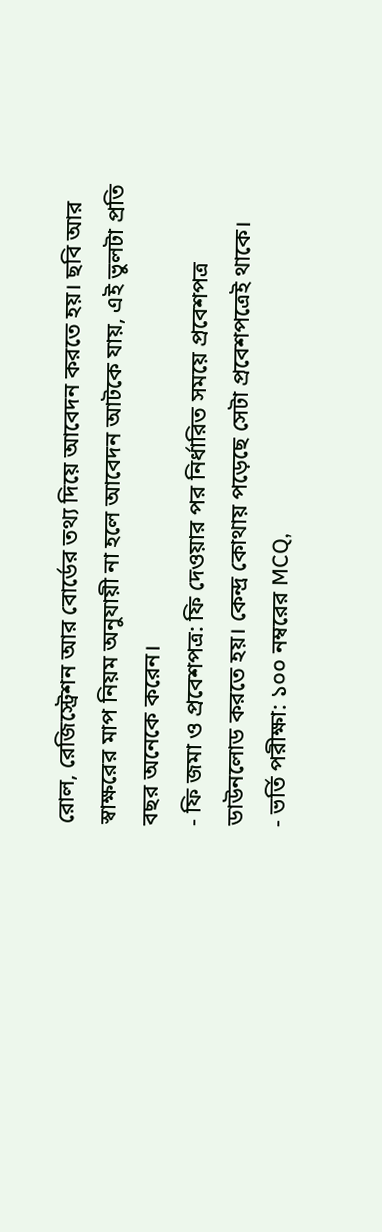রোল, রেজিস্ট্রেশন আর বোর্ডের তথ্য দিয়ে আবেদন করতে হয়। ছবি আর স্বাক্ষরের মাপ নিয়ম অনুযায়ী না হলে আবেদন আটকে যায়, এই ভুলটা প্রতি বছর অনেকে করেন।
- ফি জমা ও প্রবেশপত্র: ফি দেওয়ার পর নির্ধারিত সময়ে প্রবেশপত্র ডাউনলোড করতে হয়। কেন্দ্র কোথায় পড়েছে সেটা প্রবেশপত্রেই থাকে।
- ভর্তি পরীক্ষা: ১০০ নম্বরের MCQ,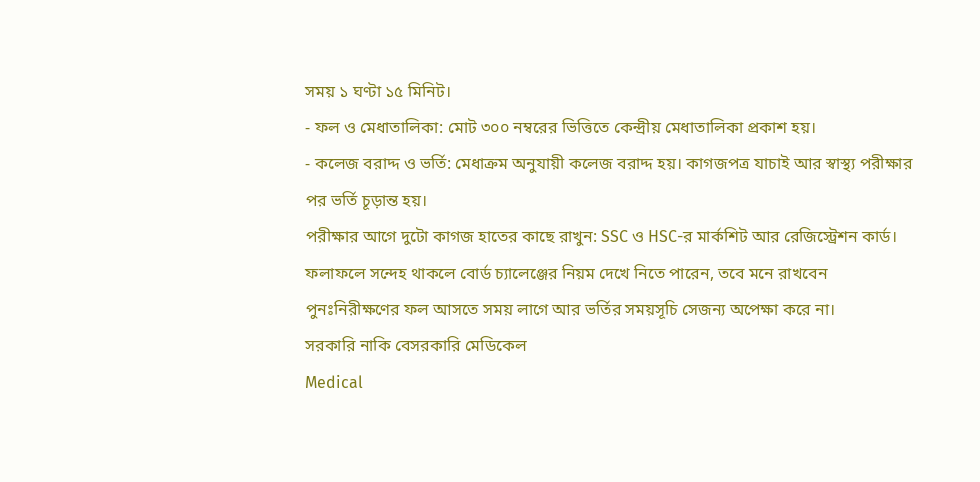সময় ১ ঘণ্টা ১৫ মিনিট।
- ফল ও মেধাতালিকা: মোট ৩০০ নম্বরের ভিত্তিতে কেন্দ্রীয় মেধাতালিকা প্রকাশ হয়।
- কলেজ বরাদ্দ ও ভর্তি: মেধাক্রম অনুযায়ী কলেজ বরাদ্দ হয়। কাগজপত্র যাচাই আর স্বাস্থ্য পরীক্ষার পর ভর্তি চূড়ান্ত হয়।
পরীক্ষার আগে দুটো কাগজ হাতের কাছে রাখুন: SSC ও HSC-র মার্কশিট আর রেজিস্ট্রেশন কার্ড। ফলাফলে সন্দেহ থাকলে বোর্ড চ্যালেঞ্জের নিয়ম দেখে নিতে পারেন, তবে মনে রাখবেন পুনঃনিরীক্ষণের ফল আসতে সময় লাগে আর ভর্তির সময়সূচি সেজন্য অপেক্ষা করে না।
সরকারি নাকি বেসরকারি মেডিকেল
Medical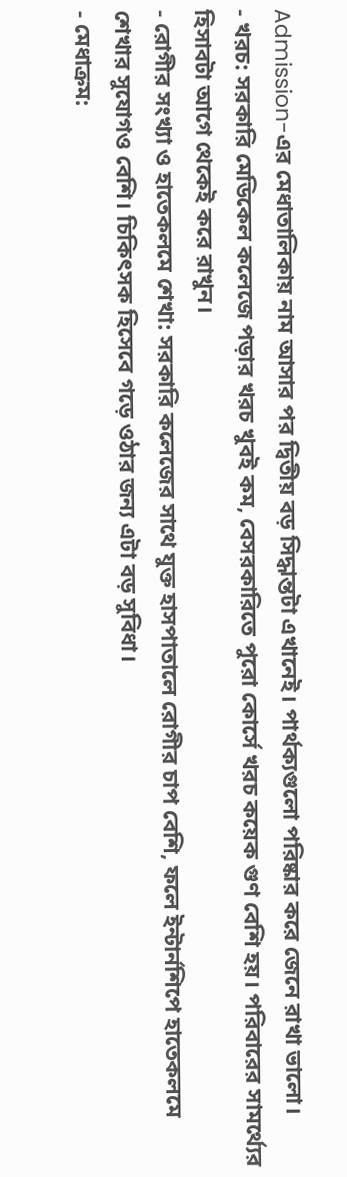Admission-এর মেধাতালিকায় নাম আসার পর দ্বিতীয় বড় সিদ্ধান্তটা এখানেই। পার্থক্যগুলো পরিষ্কার করে জেনে রাখা ভালো।
- খরচ: সরকারি মেডিকেল কলেজে পড়ার খরচ খুবই কম, বেসরকারিতে পুরো কোর্সে খরচ কয়েক গুণ বেশি হয়। পরিবারের সামর্থ্যের হিসাবটা আগে থেকেই করে রাখুন।
- রোগীর সংখ্যা ও হাতেকলমে শেখা: সরকারি কলেজের সাথে যুক্ত হাসপাতালে রোগীর চাপ বেশি, ফলে ইন্টার্নশিপে হাতেকলমে শেখার সুযোগও বেশি। চিকিৎসক হিসেবে গড়ে ওঠার জন্য এটা বড় সুবিধা।
- মেধাক্রম: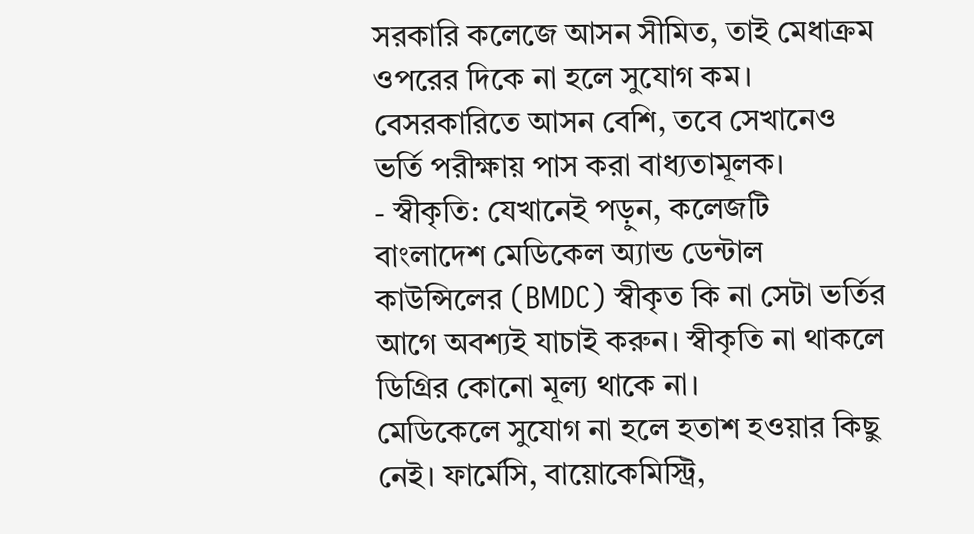সরকারি কলেজে আসন সীমিত, তাই মেধাক্রম ওপরের দিকে না হলে সুযোগ কম। বেসরকারিতে আসন বেশি, তবে সেখানেও ভর্তি পরীক্ষায় পাস করা বাধ্যতামূলক।
- স্বীকৃতি: যেখানেই পড়ুন, কলেজটি বাংলাদেশ মেডিকেল অ্যান্ড ডেন্টাল কাউন্সিলের (BMDC) স্বীকৃত কি না সেটা ভর্তির আগে অবশ্যই যাচাই করুন। স্বীকৃতি না থাকলে ডিগ্রির কোনো মূল্য থাকে না।
মেডিকেলে সুযোগ না হলে হতাশ হওয়ার কিছু নেই। ফার্মেসি, বায়োকেমিস্ট্রি,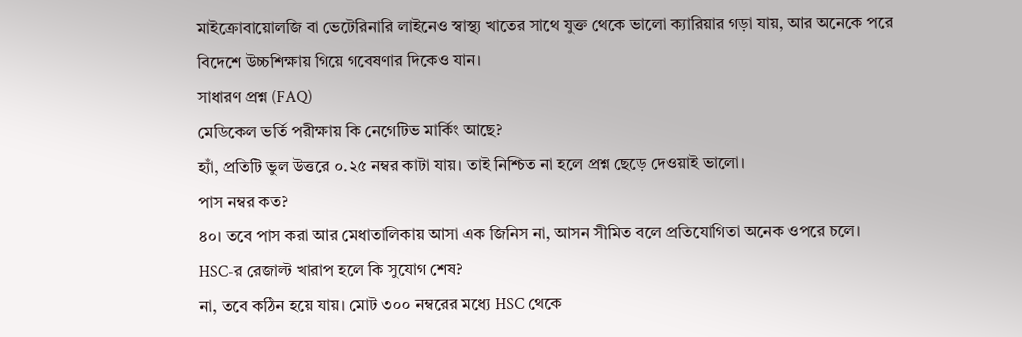মাইক্রোবায়োলজি বা ভেটেরিনারি লাইনেও স্বাস্থ্য খাতের সাথে যুক্ত থেকে ভালো ক্যারিয়ার গড়া যায়, আর অনেকে পরে বিদেশে উচ্চশিক্ষায় গিয়ে গবেষণার দিকেও যান।
সাধারণ প্রশ্ন (FAQ)
মেডিকেল ভর্তি পরীক্ষায় কি নেগেটিভ মার্কিং আছে?
হ্যাঁ, প্রতিটি ভুল উত্তরে ০.২৫ নম্বর কাটা যায়। তাই নিশ্চিত না হলে প্রশ্ন ছেড়ে দেওয়াই ভালো।
পাস নম্বর কত?
৪০। তবে পাস করা আর মেধাতালিকায় আসা এক জিনিস না, আসন সীমিত বলে প্রতিযোগিতা অনেক ওপরে চলে।
HSC-র রেজাল্ট খারাপ হলে কি সুযোগ শেষ?
না, তবে কঠিন হয়ে যায়। মোট ৩০০ নম্বরের মধ্যে HSC থেকে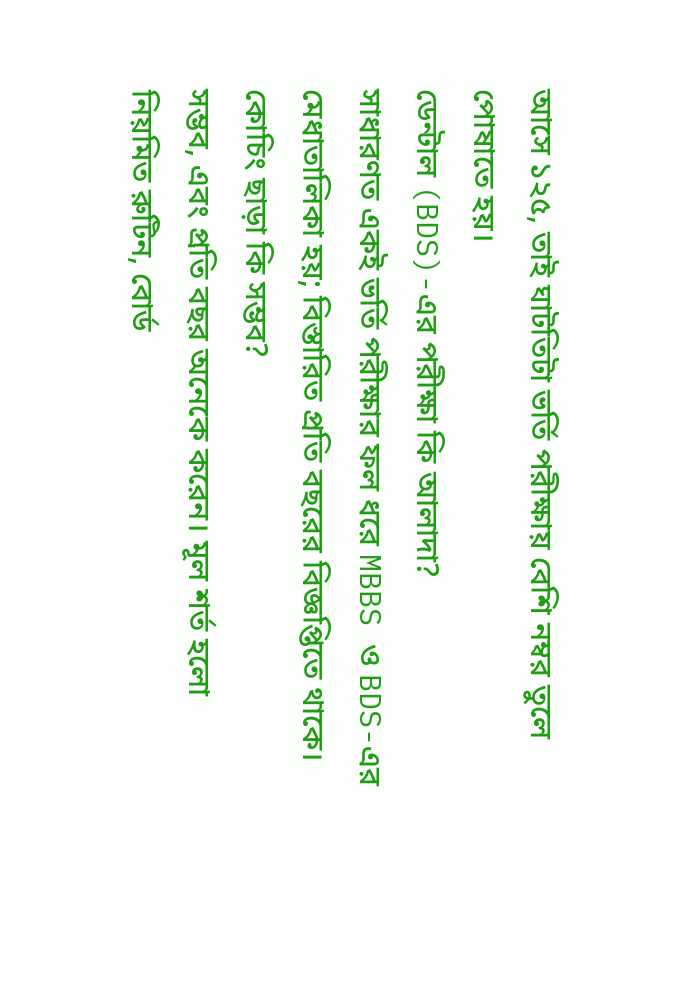আসে ১২৫, তাই ঘাটতিটা ভর্তি পরীক্ষায় বেশি নম্বর তুলে পোষাতে হয়।
ডেন্টাল (BDS)-এর পরীক্ষা কি আলাদা?
সাধারণত একই ভর্তি পরীক্ষার ফল ধরে MBBS ও BDS-এর মেধাতালিকা হয়; বিস্তারিত প্রতি বছরের বিজ্ঞপ্তিতে থাকে।
কোচিং ছাড়া কি সম্ভব?
সম্ভব, এবং প্রতি বছর অনেকে করেন। মূল শর্ত হলো নিয়মিত রুটিন, বোর্ড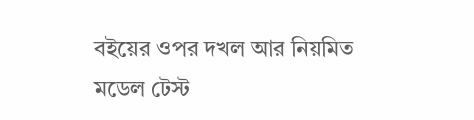বইয়ের ওপর দখল আর নিয়মিত মডেল টেস্ট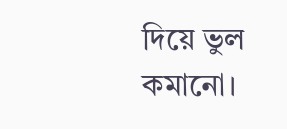দিয়ে ভুল কমানো।